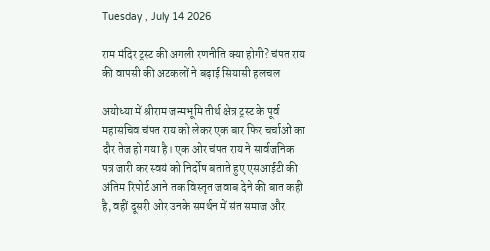Tuesday , July 14 2026

राम मंदिर ट्रस्ट की अगली रणनीति क्या होगी? चंपत राय की वापसी की अटकलों ने बढ़ाई सियासी हलचल

अयोध्या में श्रीराम जन्मभूमि तीर्थ क्षेत्र ट्रस्ट के पूर्व महासचिव चंपत राय को लेकर एक बार फिर चर्चाओं का दौर तेज हो गया है। एक ओर चंपत राय ने सार्वजनिक पत्र जारी कर स्वयं को निर्दोष बताते हुए एसआईटी की अंतिम रिपोर्ट आने तक विस्तृत जवाब देने की बात कही है, वहीं दूसरी ओर उनके समर्थन में संत समाज और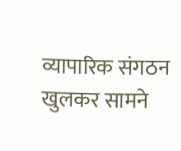व्यापारिक संगठन खुलकर सामने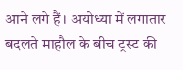आने लगे हैं। अयोध्या में लगातार बदलते माहौल के बीच ट्रस्ट की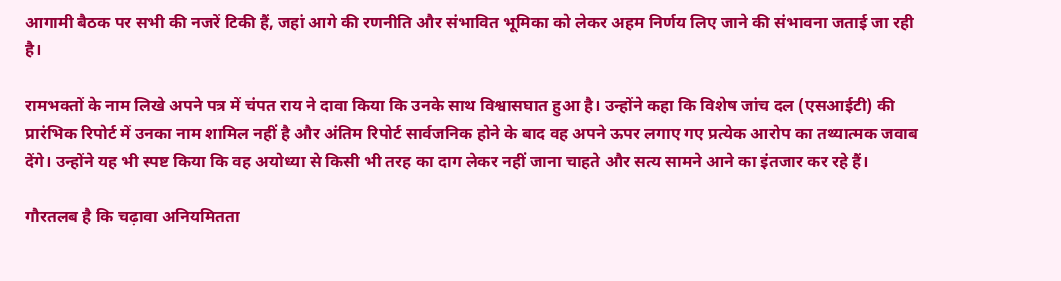आगामी बैठक पर सभी की नजरें टिकी हैं, जहां आगे की रणनीति और संभावित भूमिका को लेकर अहम निर्णय लिए जाने की संभावना जताई जा रही है।

रामभक्तों के नाम लिखे अपने पत्र में चंपत राय ने दावा किया कि उनके साथ विश्वासघात हुआ है। उन्होंने कहा कि विशेष जांच दल (एसआईटी) की प्रारंभिक रिपोर्ट में उनका नाम शामिल नहीं है और अंतिम रिपोर्ट सार्वजनिक होने के बाद वह अपने ऊपर लगाए गए प्रत्येक आरोप का तथ्यात्मक जवाब देंगे। उन्होंने यह भी स्पष्ट किया कि वह अयोध्या से किसी भी तरह का दाग लेकर नहीं जाना चाहते और सत्य सामने आने का इंतजार कर रहे हैं।

गौरतलब है कि चढ़ावा अनियमितता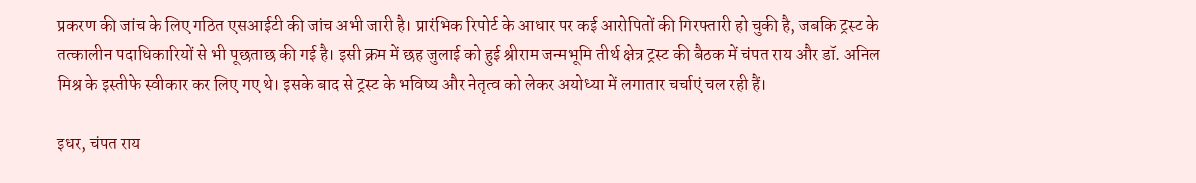प्रकरण की जांच के लिए गठित एसआईटी की जांच अभी जारी है। प्रारंभिक रिपोर्ट के आधार पर कई आरोपितों की गिरफ्तारी हो चुकी है, जबकि ट्रस्ट के तत्कालीन पदाधिकारियों से भी पूछताछ की गई है। इसी क्रम में छह जुलाई को हुई श्रीराम जन्मभूमि तीर्थ क्षेत्र ट्रस्ट की बैठक में चंपत राय और डॉ. अनिल मिश्र के इस्तीफे स्वीकार कर लिए गए थे। इसके बाद से ट्रस्ट के भविष्य और नेतृत्व को लेकर अयोध्या में लगातार चर्चाएं चल रही हैं।

इधर, चंपत राय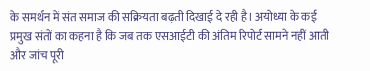के समर्थन में संत समाज की सक्रियता बढ़ती दिखाई दे रही है। अयोध्या के कई प्रमुख संतों का कहना है कि जब तक एसआईटी की अंतिम रिपोर्ट सामने नहीं आती और जांच पूरी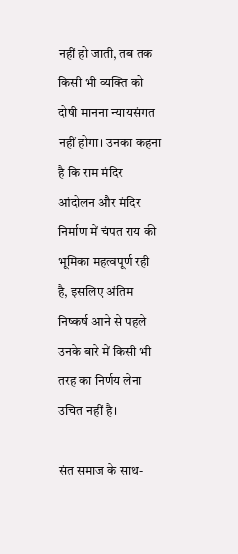नहीं हो जाती, तब तक किसी भी व्यक्ति को दोषी मानना न्यायसंगत नहीं होगा। उनका कहना है कि राम मंदिर आंदोलन और मंदिर निर्माण में चंपत राय की भूमिका महत्वपूर्ण रही है, इसलिए अंतिम निष्कर्ष आने से पहले उनके बारे में किसी भी तरह का निर्णय लेना उचित नहीं है।

संत समाज के साथ-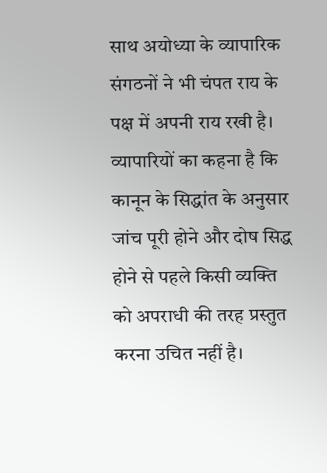साथ अयोध्या के व्यापारिक संगठनों ने भी चंपत राय के पक्ष में अपनी राय रखी है। व्यापारियों का कहना है कि कानून के सिद्धांत के अनुसार जांच पूरी होने और दोष सिद्ध होने से पहले किसी व्यक्ति को अपराधी की तरह प्रस्तुत करना उचित नहीं है।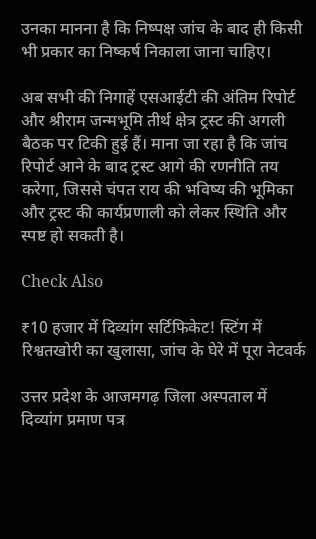उनका मानना है कि निष्पक्ष जांच के बाद ही किसी भी प्रकार का निष्कर्ष निकाला जाना चाहिए।

अब सभी की निगाहें एसआईटी की अंतिम रिपोर्ट और श्रीराम जन्मभूमि तीर्थ क्षेत्र ट्रस्ट की अगली बैठक पर टिकी हुई हैं। माना जा रहा है कि जांच रिपोर्ट आने के बाद ट्रस्ट आगे की रणनीति तय करेगा, जिससे चंपत राय की भविष्य की भूमिका और ट्रस्ट की कार्यप्रणाली को लेकर स्थिति और स्पष्ट हो सकती है।

Check Also

₹10 हजार में दिव्यांग सर्टिफिकेट! स्टिंग में रिश्वतखोरी का खुलासा, जांच के घेरे में पूरा नेटवर्क

उत्तर प्रदेश के आजमगढ़ जिला अस्पताल में दिव्यांग प्रमाण पत्र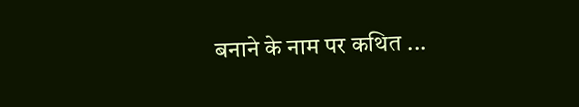बनाने के नाम पर कथित ...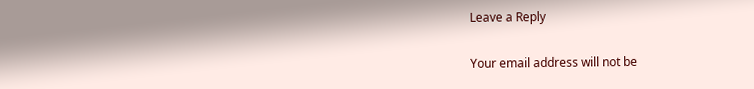Leave a Reply

Your email address will not be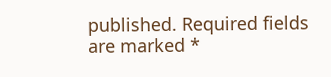published. Required fields are marked *